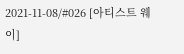2021-11-08/#026 [아티스트 웨이]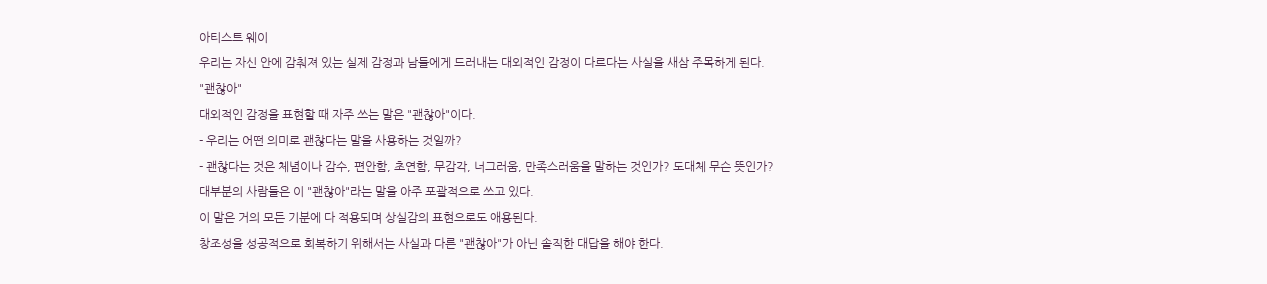아티스트 웨이
우리는 자신 안에 감춰져 있는 실제 감정과 남들에게 드러내는 대외적인 감정이 다르다는 사실을 새삼 주목하게 된다.
"괜찮아"
대외적인 감정을 표현할 때 자주 쓰는 말은 "괜찮아"이다.
- 우리는 어떤 의미로 괜찮다는 말을 사용하는 것일까?
- 괜찮다는 것은 체념이나 감수, 편안함, 초연함, 무감각, 너그러움, 만족스러움을 말하는 것인가? 도대체 무슨 뜻인가?
대부분의 사람들은 이 "괜찮아"라는 말을 아주 포괄적으로 쓰고 있다.
이 말은 거의 모든 기분에 다 적용되며 상실감의 표현으로도 애용된다.
창조성을 성공적으로 회복하기 위해서는 사실과 다른 "괜찮아"가 아닌 솔직한 대답을 해야 한다.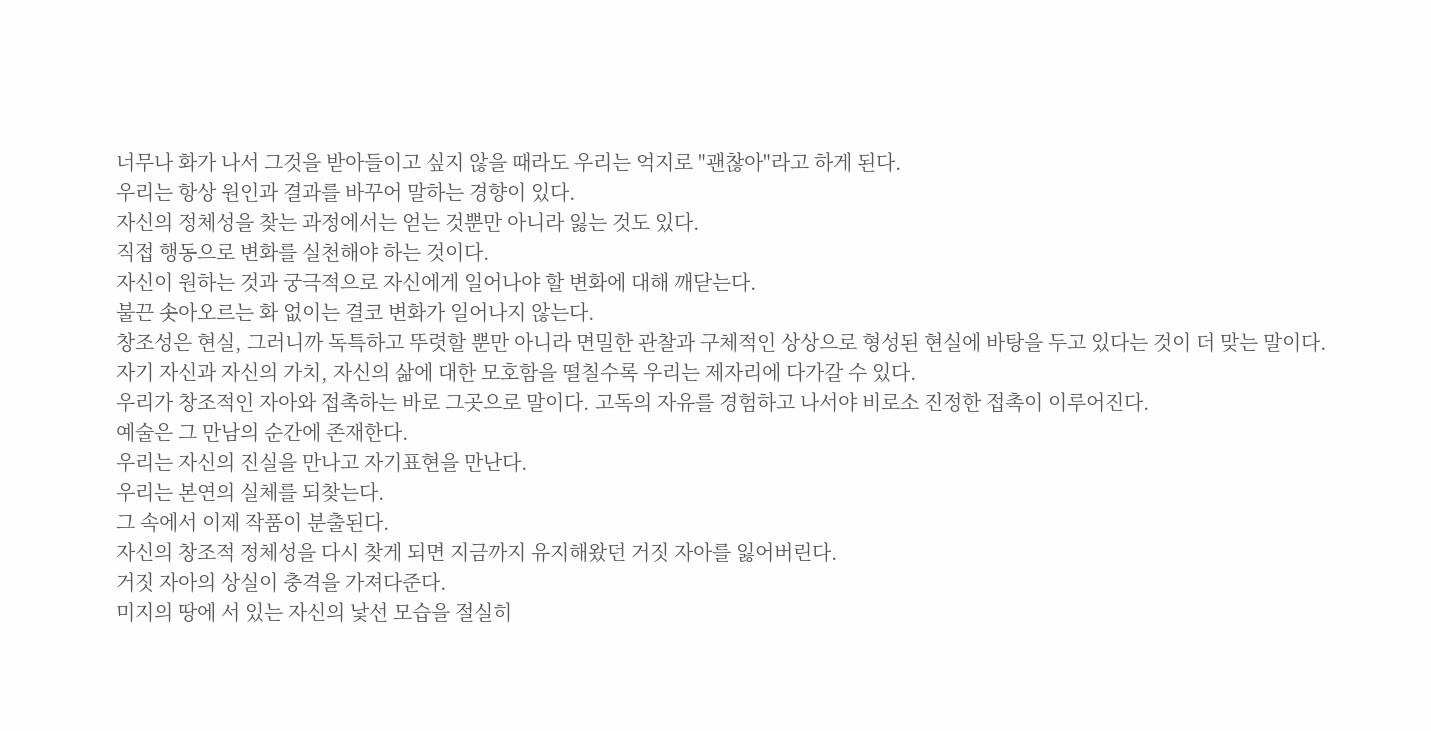너무나 화가 나서 그것을 받아들이고 싶지 않을 때라도 우리는 억지로 "괜찮아"라고 하게 된다.
우리는 항상 원인과 결과를 바꾸어 말하는 경향이 있다.
자신의 정체성을 찾는 과정에서는 얻는 것뿐만 아니라 잃는 것도 있다.
직접 행동으로 변화를 실천해야 하는 것이다.
자신이 원하는 것과 궁극적으로 자신에게 일어나야 할 변화에 대해 깨닫는다.
불끈 솟아오르는 화 없이는 결코 변화가 일어나지 않는다.
창조성은 현실, 그러니까 독특하고 뚜렷할 뿐만 아니라 면밀한 관찰과 구체적인 상상으로 형성된 현실에 바탕을 두고 있다는 것이 더 맞는 말이다.
자기 자신과 자신의 가치, 자신의 삶에 대한 모호함을 떨칠수록 우리는 제자리에 다가갈 수 있다.
우리가 창조적인 자아와 접촉하는 바로 그곳으로 말이다. 고독의 자유를 경험하고 나서야 비로소 진정한 접촉이 이루어진다.
예술은 그 만남의 순간에 존재한다.
우리는 자신의 진실을 만나고 자기표현을 만난다.
우리는 본연의 실체를 되찾는다.
그 속에서 이제 작품이 분출된다.
자신의 창조적 정체성을 다시 찾게 되면 지금까지 유지해왔던 거짓 자아를 잃어버린다.
거짓 자아의 상실이 충격을 가져다준다.
미지의 땅에 서 있는 자신의 낯선 모습을 절실히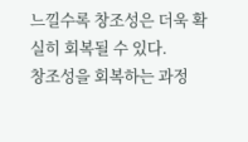느낄수록 창조성은 더욱 확실히 회복될 수 있다.
창조성을 회복하는 과정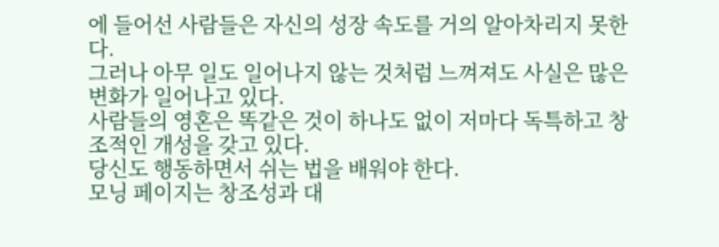에 들어선 사람들은 자신의 성장 속도를 거의 알아차리지 못한다.
그러나 아무 일도 일어나지 않는 것처럼 느껴져도 사실은 많은 변화가 일어나고 있다.
사람들의 영혼은 똑같은 것이 하나도 없이 저마다 독특하고 창조적인 개성을 갖고 있다.
당신도 행동하면서 쉬는 법을 배워야 한다.
모닝 페이지는 창조성과 대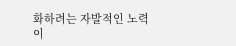화하려는 자발적인 노력이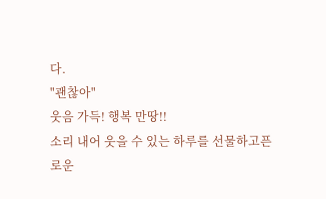다.
"괜찮아"
웃음 가득! 행복 만땅!!
소리 내어 웃을 수 있는 하루를 선물하고픈
로운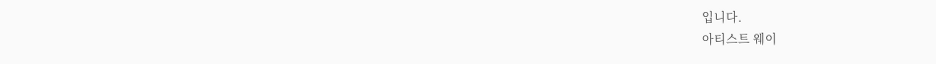입니다.
아티스트 웨이